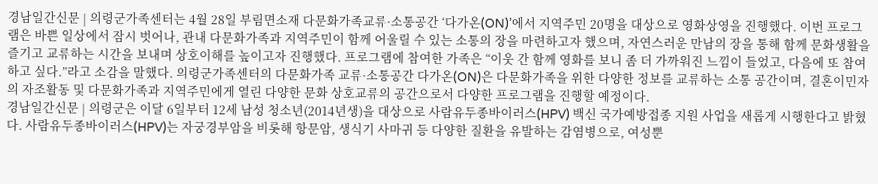경남일간신문 | 의령군가족센터는 4월 28일 부림면소재 다문화가족교류·소통공간 ‘다가온(ON)’에서 지역주민 20명을 대상으로 영화상영을 진행했다. 이번 프로그램은 바쁜 일상에서 잠시 벗어나, 관내 다문화가족과 지역주민이 함께 어울릴 수 있는 소통의 장을 마련하고자 했으며, 자연스러운 만남의 장을 통해 함께 문화생활을 즐기고 교류하는 시간을 보내며 상호이해를 높이고자 진행했다. 프로그램에 참여한 가족은 “이웃 간 함께 영화를 보니 좀 더 가까워진 느낌이 들었고, 다음에 또 참여하고 싶다.”라고 소감을 말했다. 의령군가족센터의 다문화가족 교류·소통공간 다가온(ON)은 다문화가족을 위한 다양한 정보를 교류하는 소통 공간이며, 결혼이민자의 자조활동 및 다문화가족과 지역주민에게 열린 다양한 문화 상호교류의 공간으로서 다양한 프로그램을 진행할 예정이다.
경남일간신문 | 의령군은 이달 6일부터 12세 남성 청소년(2014년생)을 대상으로 사람유두종바이러스(HPV) 백신 국가예방접종 지원 사업을 새롭게 시행한다고 밝혔다. 사람유두종바이러스(HPV)는 자궁경부암을 비롯해 항문암, 생식기 사마귀 등 다양한 질환을 유발하는 감염병으로, 여성뿐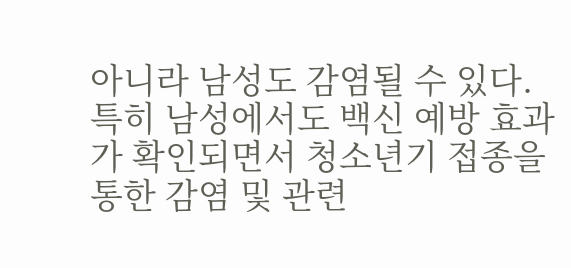아니라 남성도 감염될 수 있다. 특히 남성에서도 백신 예방 효과가 확인되면서 청소년기 접종을 통한 감염 및 관련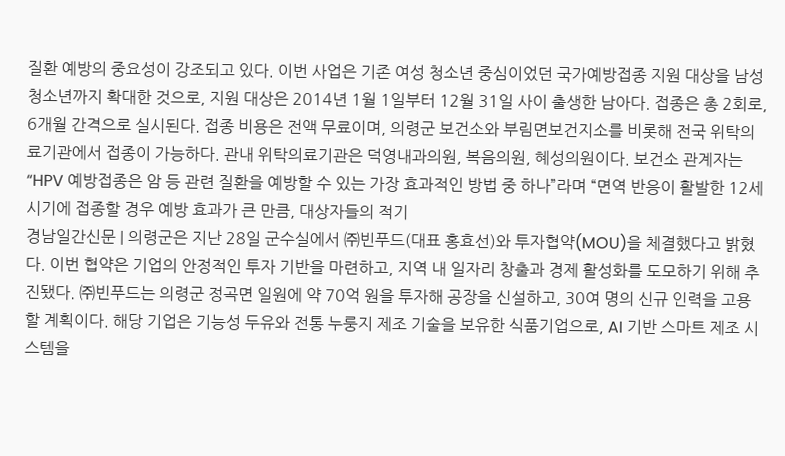질환 예방의 중요성이 강조되고 있다. 이번 사업은 기존 여성 청소년 중심이었던 국가예방접종 지원 대상을 남성 청소년까지 확대한 것으로, 지원 대상은 2014년 1월 1일부터 12월 31일 사이 출생한 남아다. 접종은 총 2회로, 6개월 간격으로 실시된다. 접종 비용은 전액 무료이며, 의령군 보건소와 부림면보건지소를 비롯해 전국 위탁의료기관에서 접종이 가능하다. 관내 위탁의료기관은 덕영내과의원, 복음의원, 혜성의원이다. 보건소 관계자는 “HPV 예방접종은 암 등 관련 질환을 예방할 수 있는 가장 효과적인 방법 중 하나”라며 “면역 반응이 활발한 12세 시기에 접종할 경우 예방 효과가 큰 만큼, 대상자들의 적기
경남일간신문 | 의령군은 지난 28일 군수실에서 ㈜빈푸드(대표 홍효선)와 투자협약(MOU)을 체결했다고 밝혔다. 이번 협약은 기업의 안정적인 투자 기반을 마련하고, 지역 내 일자리 창출과 경제 활성화를 도모하기 위해 추진됐다. ㈜빈푸드는 의령군 정곡면 일원에 약 70억 원을 투자해 공장을 신설하고, 30여 명의 신규 인력을 고용할 계획이다. 해당 기업은 기능성 두유와 전통 누룽지 제조 기술을 보유한 식품기업으로, AI 기반 스마트 제조 시스템을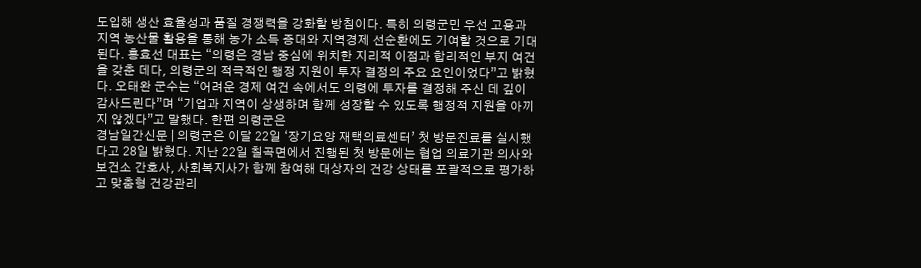도입해 생산 효율성과 품질 경쟁력을 강화할 방침이다. 특히 의령군민 우선 고용과 지역 농산물 활용을 통해 농가 소득 증대와 지역경제 선순환에도 기여할 것으로 기대된다. 홍효선 대표는 “의령은 경남 중심에 위치한 지리적 이점과 합리적인 부지 여건을 갖춘 데다, 의령군의 적극적인 행정 지원이 투자 결정의 주요 요인이었다”고 밝혔다. 오태완 군수는 “어려운 경제 여건 속에서도 의령에 투자를 결정해 주신 데 깊이 감사드린다”며 “기업과 지역이 상생하며 함께 성장할 수 있도록 행정적 지원을 아끼지 않겠다”고 말했다. 한편 의령군은
경남일간신문 | 의령군은 이달 22일 ‘장기요양 재택의료센터’ 첫 방문진료를 실시했다고 28일 밝혔다. 지난 22일 칠곡면에서 진행된 첫 방문에는 협업 의료기관 의사와 보건소 간호사, 사회복지사가 함께 참여해 대상자의 건강 상태를 포괄적으로 평가하고 맞춤형 건강관리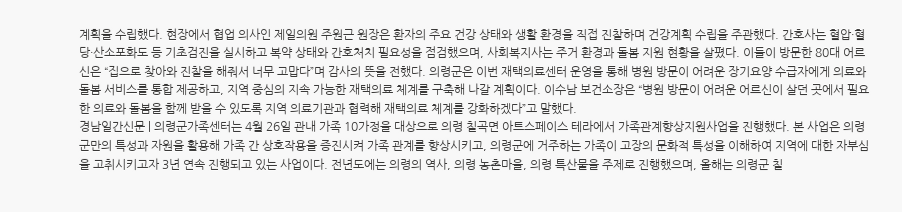계획을 수립했다. 현장에서 협업 의사인 제일의원 주원근 원장은 환자의 주요 건강 상태와 생활 환경을 직접 진찰하며 건강계획 수립을 주관했다. 간호사는 혈압·혈당·산소포화도 등 기초검진을 실시하고 복약 상태와 간호처치 필요성을 점검했으며, 사회복지사는 주거 환경과 돌봄 지원 현황을 살폈다. 이들이 방문한 80대 어르신은 “집으로 찾아와 진찰을 해줘서 너무 고맙다”며 감사의 뜻을 전했다. 의령군은 이번 재택의료센터 운영을 통해 병원 방문이 어려운 장기요양 수급자에게 의료와 돌봄 서비스를 통합 제공하고, 지역 중심의 지속 가능한 재택의료 체계를 구축해 나갈 계획이다. 이수남 보건소장은 “병원 방문이 어려운 어르신이 살던 곳에서 필요한 의료와 돌봄을 함께 받을 수 있도록 지역 의료기관과 협력해 재택의료 체계를 강화하겠다”고 말했다.
경남일간신문 | 의령군가족센터는 4월 26일 관내 가족 10가정을 대상으로 의령 칠곡면 아트스페이스 테라에서 가족관계향상지원사업을 진행했다. 본 사업은 의령군만의 특성과 자원을 활용해 가족 간 상호작용을 증진시켜 가족 관계를 향상시키고, 의령군에 거주하는 가족이 고장의 문화적 특성을 이해하여 지역에 대한 자부심을 고취시키고자 3년 연속 진행되고 있는 사업이다. 전년도에는 의령의 역사, 의령 농촌마을, 의령 특산물을 주제로 진행했으며, 올해는 의령군 칠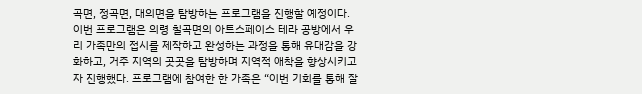곡면, 정곡면, 대의면을 탐방하는 프로그램을 진행할 예정이다. 이번 프로그램은 의령 칠곡면의 아트스페이스 테라 공방에서 우리 가족만의 접시를 제작하고 완성하는 과정을 통해 유대감을 강화하고, 거주 지역의 곳곳을 탐방하며 지역적 애착을 향상시키고자 진행했다. 프로그램에 참여한 한 가족은 “이번 기회를 통해 잘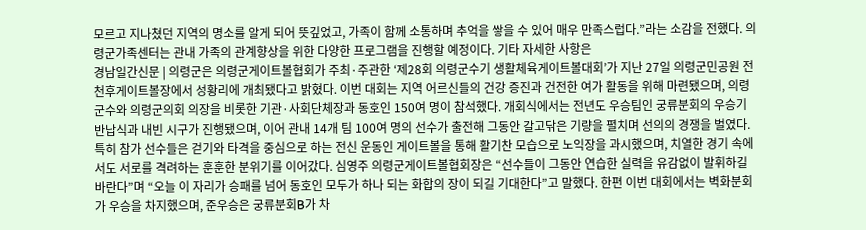모르고 지나쳤던 지역의 명소를 알게 되어 뜻깊었고, 가족이 함께 소통하며 추억을 쌓을 수 있어 매우 만족스럽다.”라는 소감을 전했다. 의령군가족센터는 관내 가족의 관계향상을 위한 다양한 프로그램을 진행할 예정이다. 기타 자세한 사항은
경남일간신문 | 의령군은 의령군게이트볼협회가 주최·주관한 ‘제28회 의령군수기 생활체육게이트볼대회’가 지난 27일 의령군민공원 전천후게이트볼장에서 성황리에 개최됐다고 밝혔다. 이번 대회는 지역 어르신들의 건강 증진과 건전한 여가 활동을 위해 마련됐으며, 의령군수와 의령군의회 의장을 비롯한 기관·사회단체장과 동호인 150여 명이 참석했다. 개회식에서는 전년도 우승팀인 궁류분회의 우승기 반납식과 내빈 시구가 진행됐으며, 이어 관내 14개 팀 100여 명의 선수가 출전해 그동안 갈고닦은 기량을 펼치며 선의의 경쟁을 벌였다. 특히 참가 선수들은 걷기와 타격을 중심으로 하는 전신 운동인 게이트볼을 통해 활기찬 모습으로 노익장을 과시했으며, 치열한 경기 속에서도 서로를 격려하는 훈훈한 분위기를 이어갔다. 심영주 의령군게이트볼협회장은 “선수들이 그동안 연습한 실력을 유감없이 발휘하길 바란다”며 “오늘 이 자리가 승패를 넘어 동호인 모두가 하나 되는 화합의 장이 되길 기대한다”고 말했다. 한편 이번 대회에서는 벽화분회가 우승을 차지했으며, 준우승은 궁류분회B가 차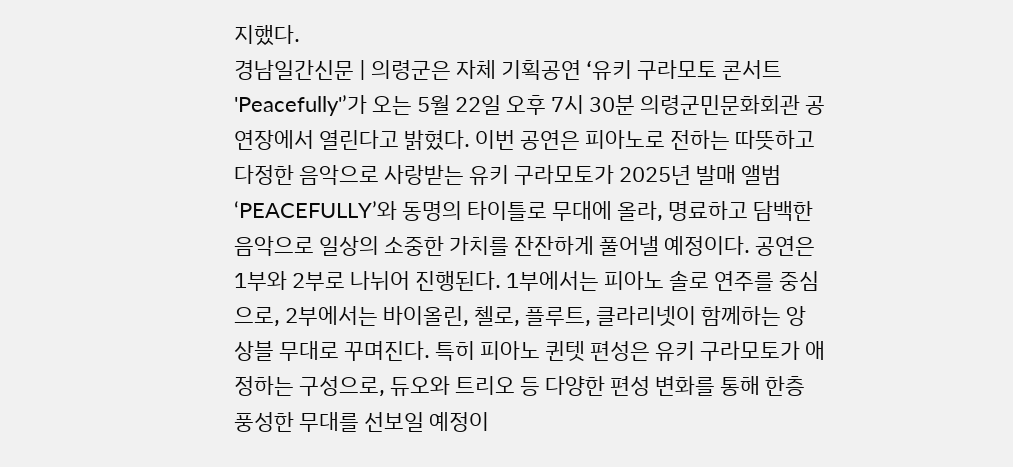지했다.
경남일간신문 | 의령군은 자체 기획공연 ‘유키 구라모토 콘서트 'Peacefully'’가 오는 5월 22일 오후 7시 30분 의령군민문화회관 공연장에서 열린다고 밝혔다. 이번 공연은 피아노로 전하는 따뜻하고 다정한 음악으로 사랑받는 유키 구라모토가 2025년 발매 앨범 ‘PEACEFULLY’와 동명의 타이틀로 무대에 올라, 명료하고 담백한 음악으로 일상의 소중한 가치를 잔잔하게 풀어낼 예정이다. 공연은 1부와 2부로 나뉘어 진행된다. 1부에서는 피아노 솔로 연주를 중심으로, 2부에서는 바이올린, 첼로, 플루트, 클라리넷이 함께하는 앙상블 무대로 꾸며진다. 특히 피아노 퀸텟 편성은 유키 구라모토가 애정하는 구성으로, 듀오와 트리오 등 다양한 편성 변화를 통해 한층 풍성한 무대를 선보일 예정이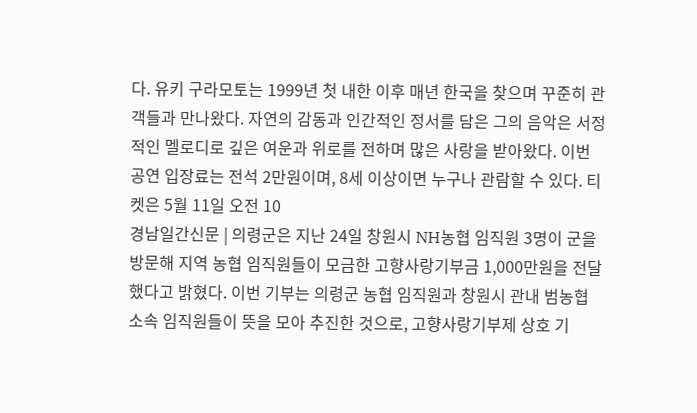다. 유키 구라모토는 1999년 첫 내한 이후 매년 한국을 찾으며 꾸준히 관객들과 만나왔다. 자연의 감동과 인간적인 정서를 담은 그의 음악은 서정적인 멜로디로 깊은 여운과 위로를 전하며 많은 사랑을 받아왔다. 이번 공연 입장료는 전석 2만원이며, 8세 이상이면 누구나 관람할 수 있다. 티켓은 5월 11일 오전 10
경남일간신문 | 의령군은 지난 24일 창원시 NH농협 임직원 3명이 군을 방문해 지역 농협 임직원들이 모금한 고향사랑기부금 1,000만원을 전달했다고 밝혔다. 이번 기부는 의령군 농협 임직원과 창원시 관내 범농협 소속 임직원들이 뜻을 모아 추진한 것으로, 고향사랑기부제 상호 기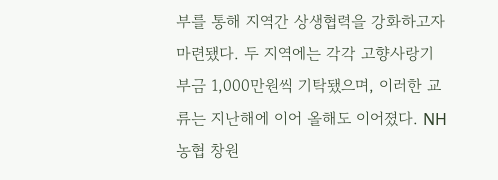부를 통해 지역간 상생협력을 강화하고자 마련됐다. 두 지역에는 각각 고향사랑기부금 1,000만원씩 기탁됐으며, 이러한 교류는 지난해에 이어 올해도 이어졌다. NH농협 창원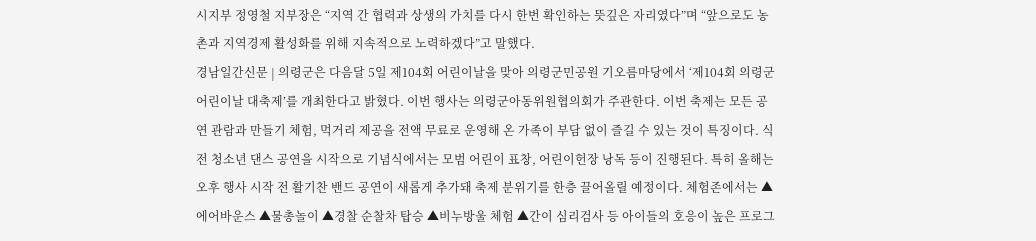시지부 정영철 지부장은 “지역 간 협력과 상생의 가치를 다시 한번 확인하는 뜻깊은 자리였다”며 “앞으로도 농촌과 지역경제 활성화를 위해 지속적으로 노력하겠다”고 말했다.
경남일간신문 | 의령군은 다음달 5일 제104회 어린이날을 맞아 의령군민공원 기오름마당에서 ‘제104회 의령군 어린이날 대축제’를 개최한다고 밝혔다. 이번 행사는 의령군아동위원협의회가 주관한다. 이번 축제는 모든 공연 관람과 만들기 체험, 먹거리 제공을 전액 무료로 운영해 온 가족이 부담 없이 즐길 수 있는 것이 특징이다. 식전 청소년 댄스 공연을 시작으로 기념식에서는 모범 어린이 표창, 어린이헌장 낭독 등이 진행된다. 특히 올해는 오후 행사 시작 전 활기찬 밴드 공연이 새롭게 추가돼 축제 분위기를 한층 끌어올릴 예정이다. 체험존에서는 ▲에어바운스 ▲물총놀이 ▲경찰 순찰차 탑승 ▲비누방울 체험 ▲간이 심리검사 등 아이들의 호응이 높은 프로그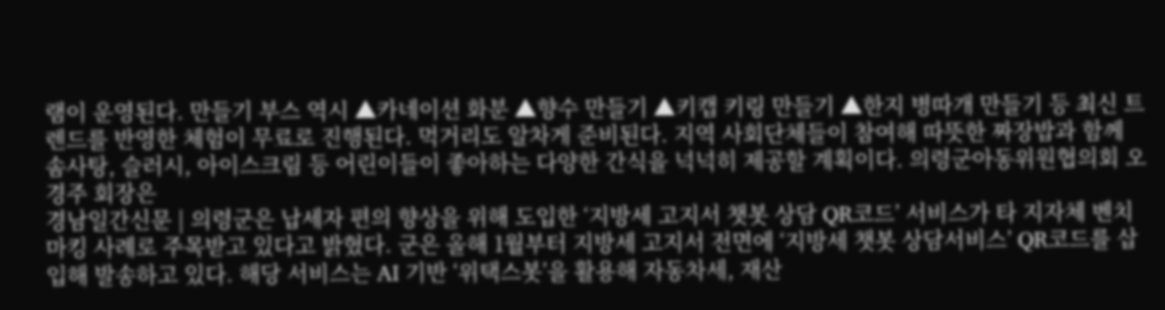램이 운영된다. 만들기 부스 역시 ▲카네이션 화분 ▲향수 만들기 ▲키캡 키링 만들기 ▲한지 병따개 만들기 등 최신 트렌드를 반영한 체험이 무료로 진행된다. 먹거리도 알차게 준비된다. 지역 사회단체들이 참여해 따뜻한 짜장밥과 함께 솜사탕, 슬러시, 아이스크림 등 어린이들이 좋아하는 다양한 간식을 넉넉히 제공할 계획이다. 의령군아동위원협의회 오경주 회장은
경남일간신문 | 의령군은 납세자 편의 향상을 위해 도입한 ‘지방세 고지서 챗봇 상담 QR코드’ 서비스가 타 지자체 벤치마킹 사례로 주목받고 있다고 밝혔다. 군은 올해 1월부터 지방세 고지서 전면에 ‘지방세 챗봇 상담서비스’ QR코드를 삽입해 발송하고 있다. 해당 서비스는 AI 기반 ‘위택스봇’을 활용해 자동차세, 재산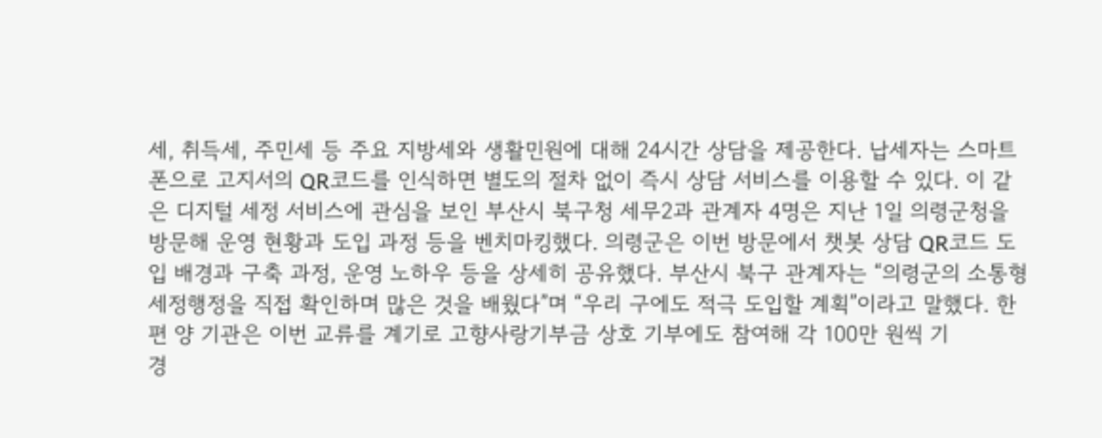세, 취득세, 주민세 등 주요 지방세와 생활민원에 대해 24시간 상담을 제공한다. 납세자는 스마트폰으로 고지서의 QR코드를 인식하면 별도의 절차 없이 즉시 상담 서비스를 이용할 수 있다. 이 같은 디지털 세정 서비스에 관심을 보인 부산시 북구청 세무2과 관계자 4명은 지난 1일 의령군청을 방문해 운영 현황과 도입 과정 등을 벤치마킹했다. 의령군은 이번 방문에서 챗봇 상담 QR코드 도입 배경과 구축 과정, 운영 노하우 등을 상세히 공유했다. 부산시 북구 관계자는 “의령군의 소통형 세정행정을 직접 확인하며 많은 것을 배웠다”며 “우리 구에도 적극 도입할 계획”이라고 말했다. 한편 양 기관은 이번 교류를 계기로 고향사랑기부금 상호 기부에도 참여해 각 100만 원씩 기
경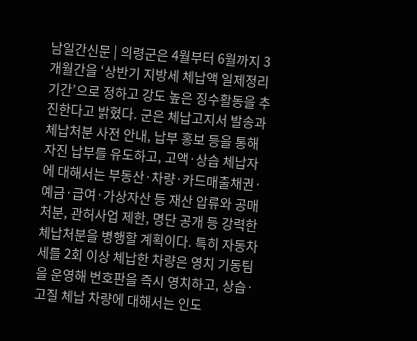남일간신문 | 의령군은 4월부터 6월까지 3개월간을 ‘상반기 지방세 체납액 일제정리 기간’으로 정하고 강도 높은 징수활동을 추진한다고 밝혔다. 군은 체납고지서 발송과 체납처분 사전 안내, 납부 홍보 등을 통해 자진 납부를 유도하고, 고액·상습 체납자에 대해서는 부동산·차량·카드매출채권·예금·급여·가상자산 등 재산 압류와 공매 처분, 관허사업 제한, 명단 공개 등 강력한 체납처분을 병행할 계획이다. 특히 자동차세를 2회 이상 체납한 차량은 영치 기동팀을 운영해 번호판을 즉시 영치하고, 상습·고질 체납 차량에 대해서는 인도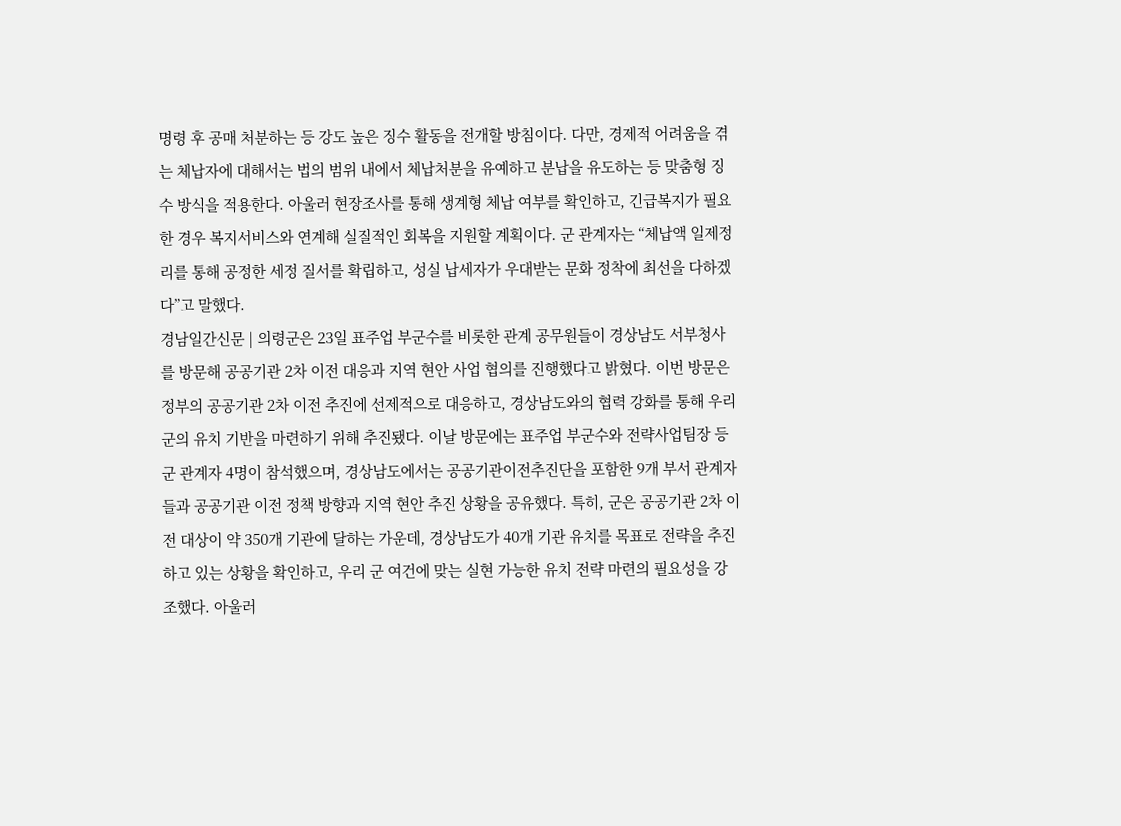명령 후 공매 처분하는 등 강도 높은 징수 활동을 전개할 방침이다. 다만, 경제적 어려움을 겪는 체납자에 대해서는 법의 범위 내에서 체납처분을 유예하고 분납을 유도하는 등 맞춤형 징수 방식을 적용한다. 아울러 현장조사를 통해 생계형 체납 여부를 확인하고, 긴급복지가 필요한 경우 복지서비스와 연계해 실질적인 회복을 지원할 계획이다. 군 관계자는 “체납액 일제정리를 통해 공정한 세정 질서를 확립하고, 성실 납세자가 우대받는 문화 정착에 최선을 다하겠다”고 말했다.
경남일간신문 | 의령군은 23일 표주업 부군수를 비롯한 관계 공무원들이 경상남도 서부청사를 방문해 공공기관 2차 이전 대응과 지역 현안 사업 협의를 진행했다고 밝혔다. 이번 방문은 정부의 공공기관 2차 이전 추진에 선제적으로 대응하고, 경상남도와의 협력 강화를 통해 우리 군의 유치 기반을 마련하기 위해 추진됐다. 이날 방문에는 표주업 부군수와 전략사업팀장 등 군 관계자 4명이 참석했으며, 경상남도에서는 공공기관이전추진단을 포함한 9개 부서 관계자들과 공공기관 이전 정책 방향과 지역 현안 추진 상황을 공유했다. 특히, 군은 공공기관 2차 이전 대상이 약 350개 기관에 달하는 가운데, 경상남도가 40개 기관 유치를 목표로 전략을 추진하고 있는 상황을 확인하고, 우리 군 여건에 맞는 실현 가능한 유치 전략 마련의 필요성을 강조했다. 아울러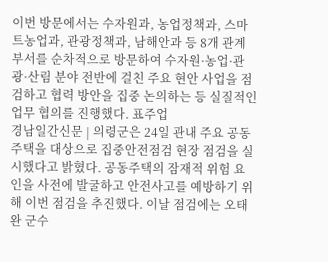이번 방문에서는 수자원과, 농업정책과, 스마트농업과, 관광정책과, 남해안과 등 8개 관계 부서를 순차적으로 방문하여 수자원·농업·관광·산림 분야 전반에 걸친 주요 현안 사업을 점검하고 협력 방안을 집중 논의하는 등 실질적인 업무 협의를 진행했다. 표주업
경남일간신문 | 의령군은 24일 관내 주요 공동주택을 대상으로 집중안전점검 현장 점검을 실시했다고 밝혔다. 공동주택의 잠재적 위험 요인을 사전에 발굴하고 안전사고를 예방하기 위해 이번 점검을 추진했다. 이날 점검에는 오태완 군수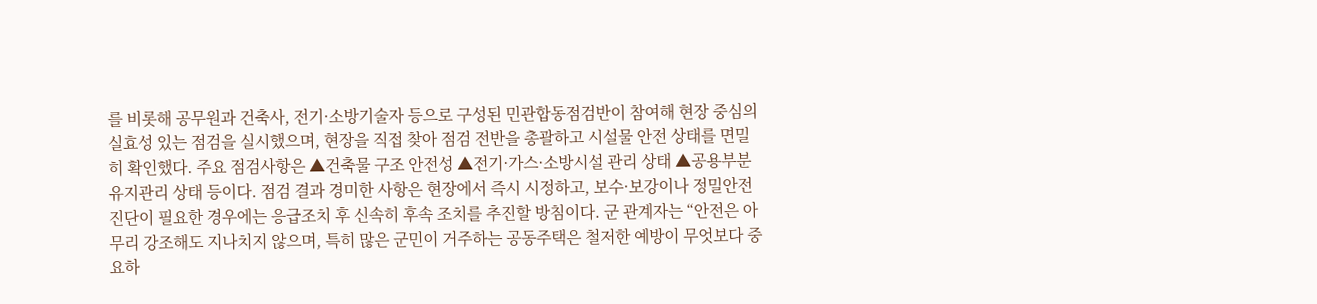를 비롯해 공무원과 건축사, 전기·소방기술자 등으로 구성된 민관합동점검반이 참여해 현장 중심의 실효성 있는 점검을 실시했으며, 현장을 직접 찾아 점검 전반을 총괄하고 시설물 안전 상태를 면밀히 확인했다. 주요 점검사항은 ▲건축물 구조 안전성 ▲전기·가스·소방시설 관리 상태 ▲공용부분 유지관리 상태 등이다. 점검 결과 경미한 사항은 현장에서 즉시 시정하고, 보수·보강이나 정밀안전진단이 필요한 경우에는 응급조치 후 신속히 후속 조치를 추진할 방침이다. 군 관계자는 “안전은 아무리 강조해도 지나치지 않으며, 특히 많은 군민이 거주하는 공동주택은 철저한 예방이 무엇보다 중요하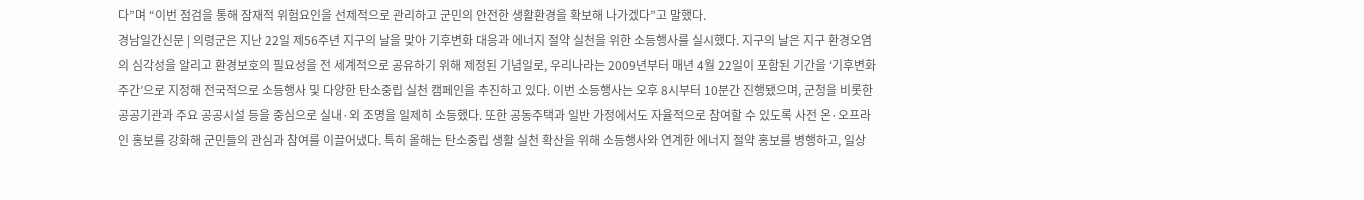다”며 “이번 점검을 통해 잠재적 위험요인을 선제적으로 관리하고 군민의 안전한 생활환경을 확보해 나가겠다”고 말했다.
경남일간신문 | 의령군은 지난 22일 제56주년 지구의 날을 맞아 기후변화 대응과 에너지 절약 실천을 위한 소등행사를 실시했다. 지구의 날은 지구 환경오염의 심각성을 알리고 환경보호의 필요성을 전 세계적으로 공유하기 위해 제정된 기념일로, 우리나라는 2009년부터 매년 4월 22일이 포함된 기간을 ‘기후변화주간’으로 지정해 전국적으로 소등행사 및 다양한 탄소중립 실천 캠페인을 추진하고 있다. 이번 소등행사는 오후 8시부터 10분간 진행됐으며, 군청을 비롯한 공공기관과 주요 공공시설 등을 중심으로 실내·외 조명을 일제히 소등했다. 또한 공동주택과 일반 가정에서도 자율적으로 참여할 수 있도록 사전 온·오프라인 홍보를 강화해 군민들의 관심과 참여를 이끌어냈다. 특히 올해는 탄소중립 생활 실천 확산을 위해 소등행사와 연계한 에너지 절약 홍보를 병행하고, 일상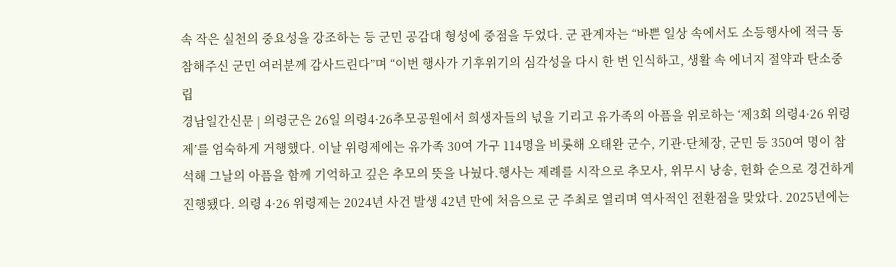속 작은 실천의 중요성을 강조하는 등 군민 공감대 형성에 중점을 두었다. 군 관계자는 “바쁜 일상 속에서도 소등행사에 적극 동참해주신 군민 여러분께 감사드린다”며 “이번 행사가 기후위기의 심각성을 다시 한 번 인식하고, 생활 속 에너지 절약과 탄소중립
경남일간신문 | 의령군은 26일 의령4·26추모공원에서 희생자들의 넋을 기리고 유가족의 아픔을 위로하는 ‘제3회 의령4·26 위령제’를 엄숙하게 거행했다. 이날 위령제에는 유가족 30여 가구 114명을 비롯해 오태완 군수, 기관·단체장, 군민 등 350여 명이 참석해 그날의 아픔을 함께 기억하고 깊은 추모의 뜻을 나눴다.행사는 제례를 시작으로 추모사, 위무시 낭송, 헌화 순으로 경건하게 진행됐다. 의령 4·26 위령제는 2024년 사건 발생 42년 만에 처음으로 군 주최로 열리며 역사적인 전환점을 맞았다. 2025년에는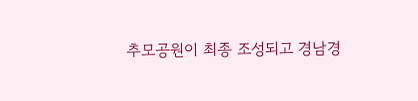추모공원이 최종 조성되고 경남경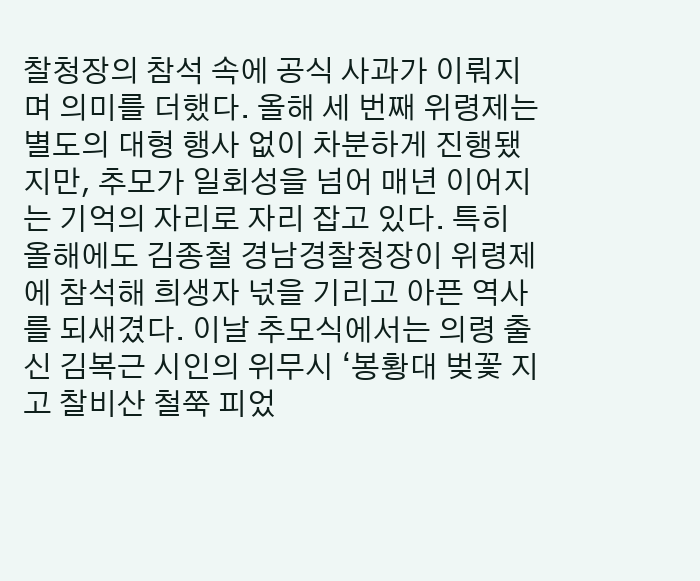찰청장의 참석 속에 공식 사과가 이뤄지며 의미를 더했다. 올해 세 번째 위령제는 별도의 대형 행사 없이 차분하게 진행됐지만, 추모가 일회성을 넘어 매년 이어지는 기억의 자리로 자리 잡고 있다. 특히 올해에도 김종철 경남경찰청장이 위령제에 참석해 희생자 넋을 기리고 아픈 역사를 되새겼다. 이날 추모식에서는 의령 출신 김복근 시인의 위무시 ‘봉황대 벚꽃 지고 찰비산 철쭉 피었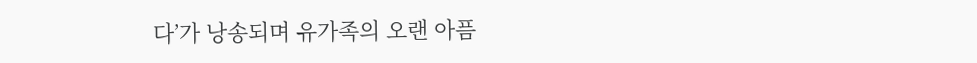다’가 낭송되며 유가족의 오랜 아픔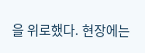을 위로했다. 현장에는